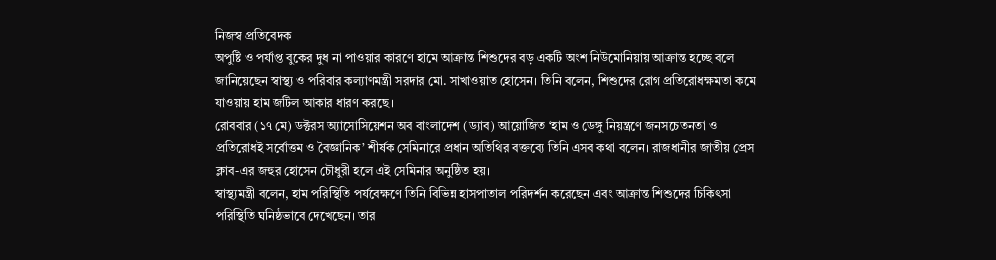নিজস্ব প্রতিবেদক
অপুষ্টি ও পর্যাপ্ত বুকের দুধ না পাওয়ার কারণে হামে আক্রান্ত শিশুদের বড় একটি অংশ নিউমোনিয়ায় আক্রান্ত হচ্ছে বলে জানিয়েছেন স্বাস্থ্য ও পরিবার কল্যাণমন্ত্রী সরদার মো. সাখাওয়াত হোসেন। তিনি বলেন, শিশুদের রোগ প্রতিরোধক্ষমতা কমে যাওয়ায় হাম জটিল আকার ধারণ করছে।
রোববার (১৭ মে) ডক্টরস অ্যাসোসিয়েশন অব বাংলাদেশ (ড্যাব) আয়োজিত ‘হাম ও ডেঙ্গু নিয়ন্ত্রণে জনসচেতনতা ও প্রতিরোধই সর্বোত্তম ও বৈজ্ঞানিক’ শীর্ষক সেমিনারে প্রধান অতিথির বক্তব্যে তিনি এসব কথা বলেন। রাজধানীর জাতীয় প্রেস ক্লাব-এর জহুর হোসেন চৌধুরী হলে এই সেমিনার অনুষ্ঠিত হয়।
স্বাস্থ্যমন্ত্রী বলেন, হাম পরিস্থিতি পর্যবেক্ষণে তিনি বিভিন্ন হাসপাতাল পরিদর্শন করেছেন এবং আক্রান্ত শিশুদের চিকিৎসা পরিস্থিতি ঘনিষ্ঠভাবে দেখেছেন। তার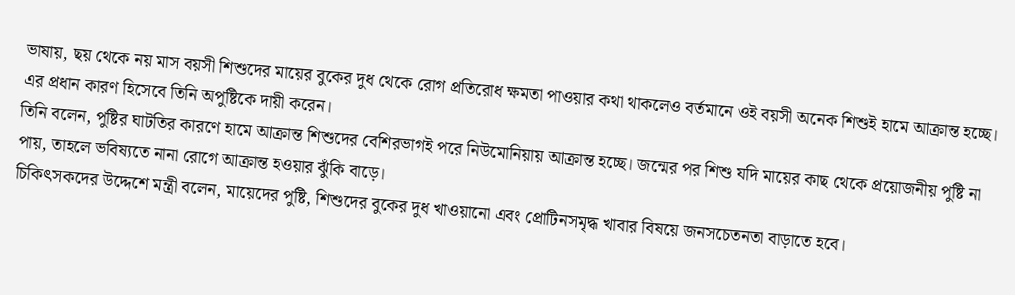ভাষায়, ছয় থেকে নয় মাস বয়সী শিশুদের মায়ের বুকের দুধ থেকে রোগ প্রতিরোধ ক্ষমতা পাওয়ার কথা থাকলেও বর্তমানে ওই বয়সী অনেক শিশুই হামে আক্রান্ত হচ্ছে। এর প্রধান কারণ হিসেবে তিনি অপুষ্টিকে দায়ী করেন।
তিনি বলেন, পুষ্টির ঘাটতির কারণে হামে আক্রান্ত শিশুদের বেশিরভাগই পরে নিউমোনিয়ায় আক্রান্ত হচ্ছে। জন্মের পর শিশু যদি মায়ের কাছ থেকে প্রয়োজনীয় পুষ্টি না পায়, তাহলে ভবিষ্যতে নানা রোগে আক্রান্ত হওয়ার ঝুঁকি বাড়ে।
চিকিৎসকদের উদ্দেশে মন্ত্রী বলেন, মায়েদের পুষ্টি, শিশুদের বুকের দুধ খাওয়ানো এবং প্রোটিনসমৃদ্ধ খাবার বিষয়ে জনসচেতনতা বাড়াতে হবে।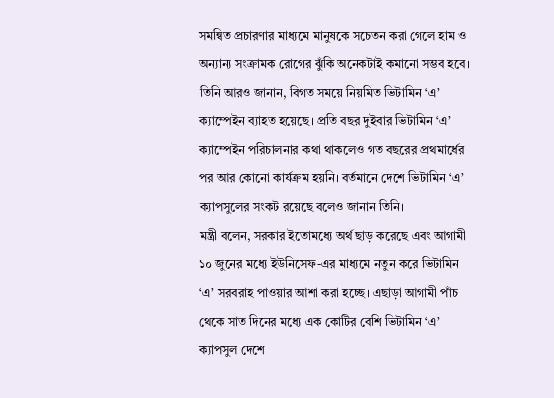সমন্বিত প্রচারণার মাধ্যমে মানুষকে সচেতন করা গেলে হাম ও অন্যান্য সংক্রামক রোগের ঝুঁকি অনেকটাই কমানো সম্ভব হবে।
তিনি আরও জানান, বিগত সময়ে নিয়মিত ভিটামিন ‘এ’ ক্যাম্পেইন ব্যাহত হয়েছে। প্রতি বছর দুইবার ভিটামিন ‘এ’ ক্যাম্পেইন পরিচালনার কথা থাকলেও গত বছরের প্রথমার্ধের পর আর কোনো কার্যক্রম হয়নি। বর্তমানে দেশে ভিটামিন ‘এ’ ক্যাপসুলের সংকট রয়েছে বলেও জানান তিনি।
মন্ত্রী বলেন, সরকার ইতোমধ্যে অর্থ ছাড় করেছে এবং আগামী ১০ জুনের মধ্যে ইউনিসেফ-এর মাধ্যমে নতুন করে ভিটামিন ‘এ’ সরবরাহ পাওয়ার আশা করা হচ্ছে। এছাড়া আগামী পাঁচ থেকে সাত দিনের মধ্যে এক কোটির বেশি ভিটামিন ‘এ’ ক্যাপসুল দেশে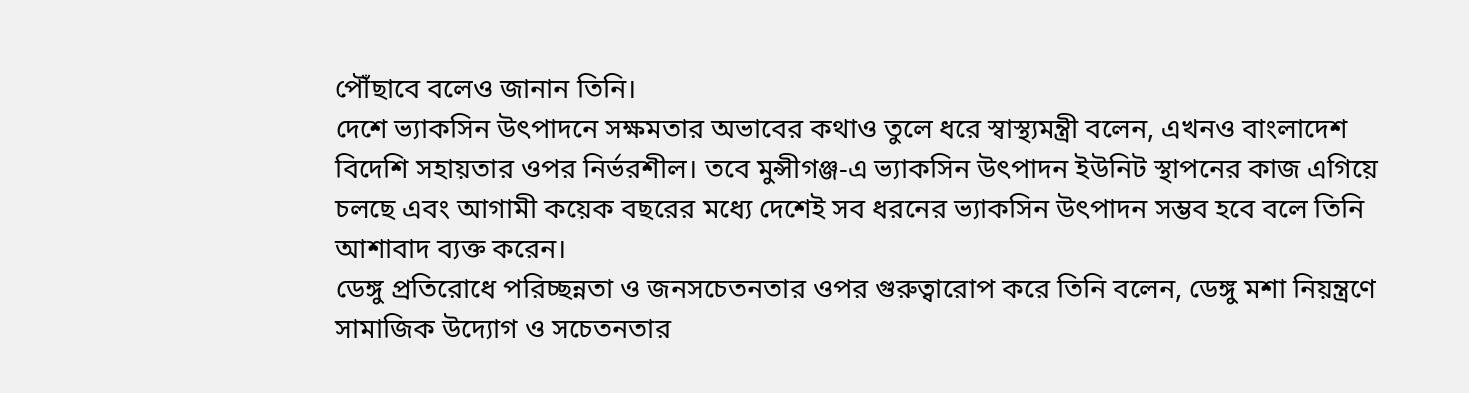পৌঁছাবে বলেও জানান তিনি।
দেশে ভ্যাকসিন উৎপাদনে সক্ষমতার অভাবের কথাও তুলে ধরে স্বাস্থ্যমন্ত্রী বলেন, এখনও বাংলাদেশ বিদেশি সহায়তার ওপর নির্ভরশীল। তবে মুন্সীগঞ্জ-এ ভ্যাকসিন উৎপাদন ইউনিট স্থাপনের কাজ এগিয়ে চলছে এবং আগামী কয়েক বছরের মধ্যে দেশেই সব ধরনের ভ্যাকসিন উৎপাদন সম্ভব হবে বলে তিনি আশাবাদ ব্যক্ত করেন।
ডেঙ্গু প্রতিরোধে পরিচ্ছন্নতা ও জনসচেতনতার ওপর গুরুত্বারোপ করে তিনি বলেন, ডেঙ্গু মশা নিয়ন্ত্রণে সামাজিক উদ্যোগ ও সচেতনতার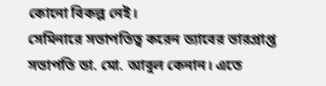কোনো বিকল্প নেই।
সেমিনারে সভাপতিত্ব করেন ড্যাবের ভারপ্রাপ্ত সভাপতি ডা. মো. আবুল কেনান। এতে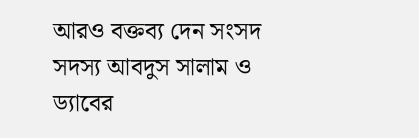আরও বক্তব্য দেন সংসদ সদস্য আবদুস সালাম ও ড্যাবের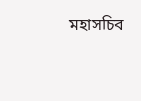মহাসচিব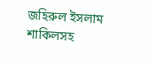জহিরুল ইসলাম শাকিলসহ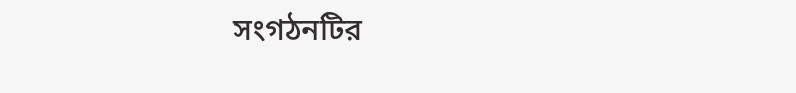সংগঠনটির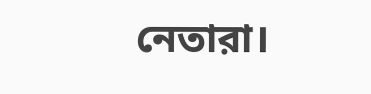নেতারা।